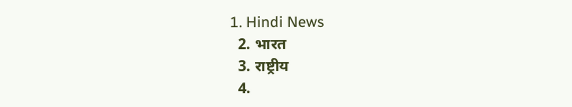1. Hindi News
  2. भारत
  3. राष्ट्रीय
  4.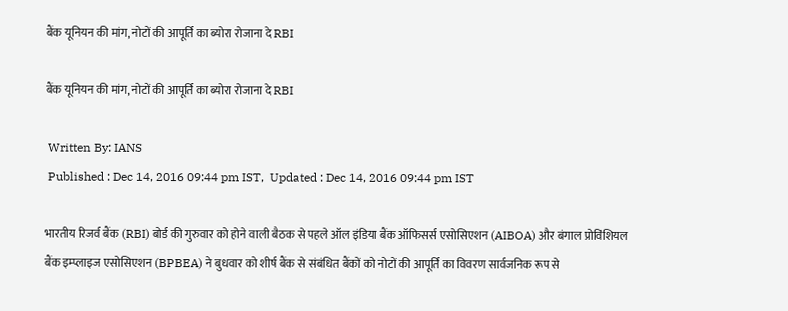बैंक यूनियन की मांग, नोटों की आपूर्ति का ब्योरा रोजाना दे RBI

बैंक यूनियन की मांग, नोटों की आपूर्ति का ब्योरा रोजाना दे RBI

 Written By: IANS
 Published : Dec 14, 2016 09:44 pm IST,  Updated : Dec 14, 2016 09:44 pm IST

भारतीय रिजर्व बैंक (RBI) बोर्ड की गुरुवार को होने वाली बैठक से पहले ऑल इंडिया बैंक ऑफिसर्स एसोसिएशन (AIBOA) और बंगाल प्रोविंशियल बैंक इम्प्लाइज एसोसिएशन (BPBEA) ने बुधवार को शीर्ष बैंक से संबंधित बैंकों को नोटों की आपूर्ति का विवरण सार्वजनिक रूप से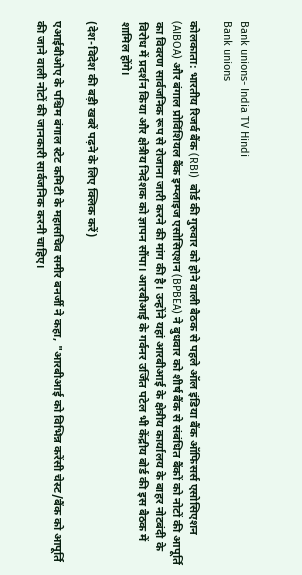Bank unions- India TV Hindi
Bank unions

कोलकाता: भारतीय रिजर्व बैंक (RBI)  बोर्ड की गुरुवार को होने वाली बैठक से पहले ऑल इंडिया बैंक ऑफिसर्स एसोसिएशन (AIBOA) और बंगाल प्रोविंशियल बैंक इम्प्लाइज एसोसिएशन (BPBEA) ने बुधवार को शीर्ष बैंक से संबंधित बैंकों को नोटों की आपूर्ति का विवरण सार्वजनिक रूप से रोजाना जारी करने की मांग की है। उन्होंने यहां आरबीआई के क्षेत्रीय कार्यालय के बाहर नोटबंदी के विरोध में प्रदर्शन किया और क्षेत्रीय निदेशक को ज्ञापन सौंपा। आरबीआई के गर्वनर उर्जित पटेल भी केंद्रीय बोर्ड की इस बैठक में शामिल होंगे।

(देश-विदेश की बड़ी खबरें पढ़ने के लिए क्लिक करें)

एआईबीओए के पश्चिम बंगाल स्टेट कमिटी के महासचिव समीर बनर्जी ने कहा, "आरबीआई को विभिन्न करेंसी चेस्ट/बैंक को आपूर्ति की जाने वाली नोटों की जानकारी सार्वजनिक करनी चाहिए।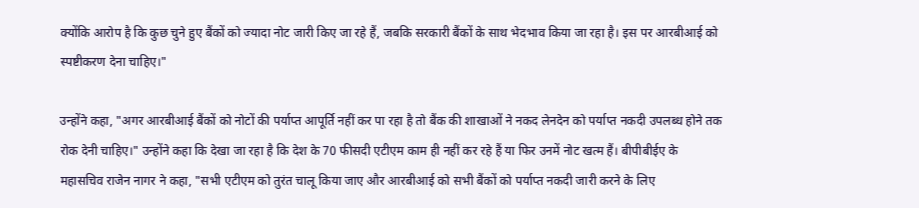क्योंकि आरोप है कि कुछ चुने हुए बैंकों को ज्यादा नोट जारी किए जा रहे हैं, जबकि सरकारी बैंकों के साथ भेदभाव किया जा रहा है। इस पर आरबीआई को स्पष्टीकरण देना चाहिए।"

उन्होंने कहा, "अगर आरबीआई बैंकों को नोटों की पर्याप्त आपूर्ति नहीं कर पा रहा है तो बैंक की शाखाओं ने नकद लेनदेन को पर्याप्त नकदी उपलब्ध होने तक रोक देनी चाहिए।" उन्होंने कहा कि देखा जा रहा है कि देश के 70 फीसदी एटीएम काम ही नहीं कर रहे हैं या फिर उनमें नोट खत्म हैं। बीपीबीईए के महासचिव राजेन नागर ने कहा, "सभी एटीएम को तुरंत चालू किया जाए और आरबीआई को सभी बैंकों को पर्याप्त नकदी जारी करने के लिए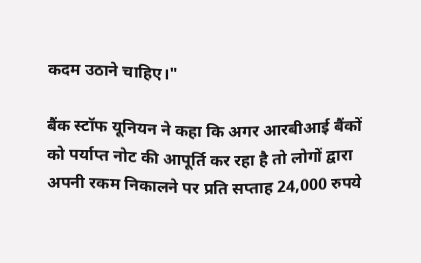कदम उठाने चाहिए।"

बैंक स्टॉफ यूनियन ने कहा कि अगर आरबीआई बैंकों को पर्याप्त नोट की आपूर्ति कर रहा है तो लोगों द्वारा अपनी रकम निकालने पर प्रति सप्ताह 24,000 रुपये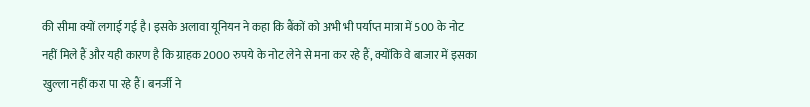की सीमा क्यों लगाई गई है। इसके अलावा यूनियन ने कहा कि बैंकों को अभी भी पर्याप्त मात्रा में 500 के नोट नहीं मिले हैं और यही कारण है कि ग्राहक 2000 रुपये के नोट लेने से मना कर रहे हैं, क्योंकि वे बाजार में इसका खुल्ला नहीं करा पा रहे हैं। बनर्जी ने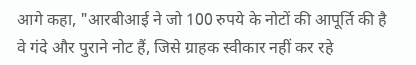आगे कहा, "आरबीआई ने जो 100 रुपये के नोटों की आपूर्ति की है वे गंदे और पुराने नोट हैं, जिसे ग्राहक स्वीकार नहीं कर रहे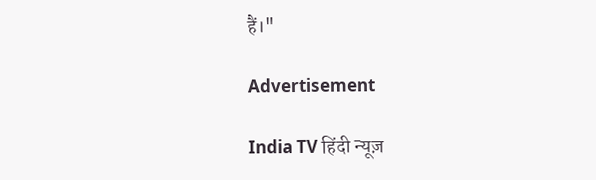हैं।"

Advertisement

India TV हिंदी न्यूज़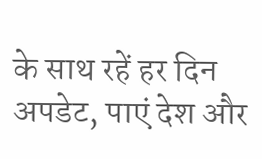के साथ रहें हर दिन अपडेट, पाएं देश और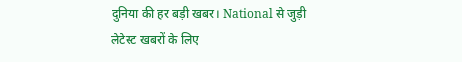दुनिया की हर बड़ी खबर। National से जुड़ी लेटेस्ट खबरों के लिए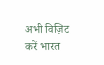अभी विज़िट करें भारत